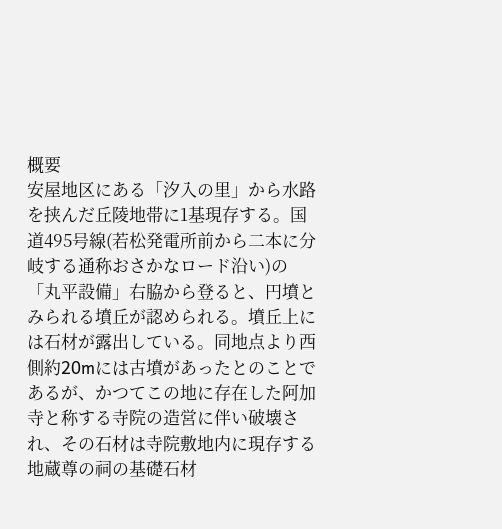概要
安屋地区にある「汐入の里」から水路を挟んだ丘陵地帯に1基現存する。国道495号線(若松発電所前から二本に分岐する通称おさかなロード沿い)の「丸平設備」右脇から登ると、円墳とみられる墳丘が認められる。墳丘上には石材が露出している。同地点より西側約20mには古墳があったとのことであるが、かつてこの地に存在した阿加寺と称する寺院の造営に伴い破壊され、その石材は寺院敷地内に現存する地蔵尊の祠の基礎石材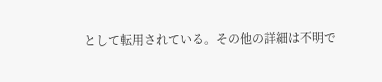として転用されている。その他の詳細は不明で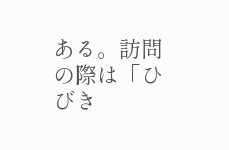ある。訪問の際は「ひびき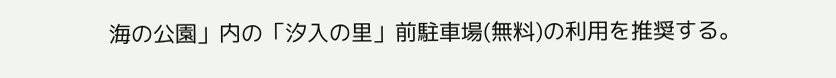海の公園」内の「汐入の里」前駐車場(無料)の利用を推奨する。